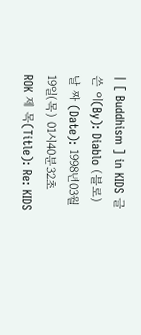| [ Buddhism ] in KIDS 글 쓴 이(By): Diablo (블로) 날 짜 (Date): 1998년03월19일(목) 01시40분32초 ROK 제 목(Title): Re: KIDS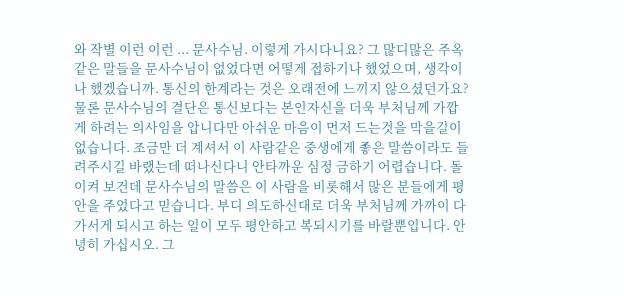와 작별 이런 이런 ... 문사수님. 이렇게 가시다니요? 그 많디많은 주옥같은 말들을 문사수님이 없었다면 어떻게 접하기나 했었으며, 생각이나 했겠습니까. 통신의 한계라는 것은 오래전에 느끼지 않으셨던가요? 물론 문사수님의 결단은 통신보다는 본인자신을 더욱 부처님께 가깝게 하려는 의사임을 압니다만 아쉬운 마음이 먼저 드는것을 막을길이 없습니다. 조금만 더 계셔서 이 사람같은 중생에게 좋은 말씀이라도 들려주시길 바랬는데 떠나신다니 안타까운 심정 금하기 어렵습니다. 돌이켜 보건데 문사수님의 말씀은 이 사람을 비롯해서 많은 분들에게 평안을 주었다고 믿습니다. 부디 의도하신대로 더욱 부처님께 가까이 다가서게 되시고 하는 일이 모두 평안하고 복되시기를 바랄뿐입니다. 안녕히 가십시오. 그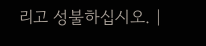리고 성불하십시오. |